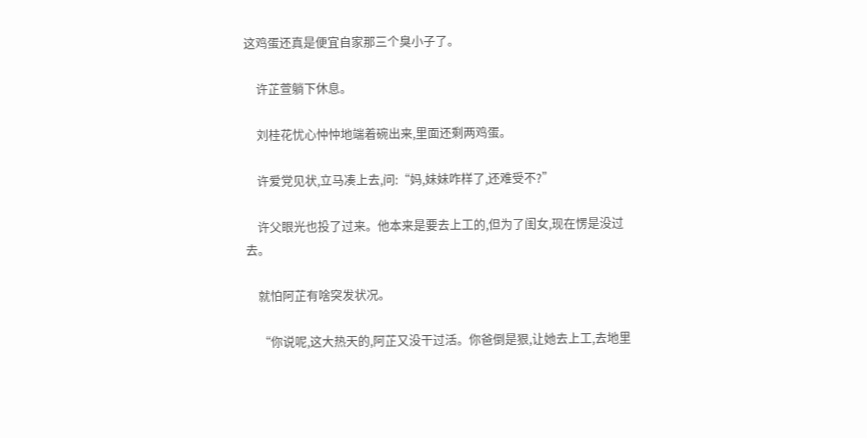这鸡蛋还真是便宜自家那三个臭小子了。

    许芷萱躺下休息。

    刘桂花忧心忡忡地端着碗出来,里面还剩两鸡蛋。

    许爱党见状,立马凑上去,问:“妈,妹妹咋样了,还难受不?”

    许父眼光也投了过来。他本来是要去上工的,但为了闺女,现在愣是没过去。

    就怕阿芷有啥突发状况。

    “你说呢,这大热天的,阿芷又没干过活。你爸倒是狠,让她去上工,去地里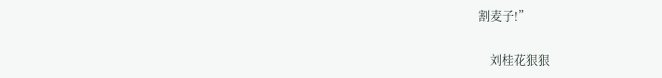割麦子!”

    刘桂花狠狠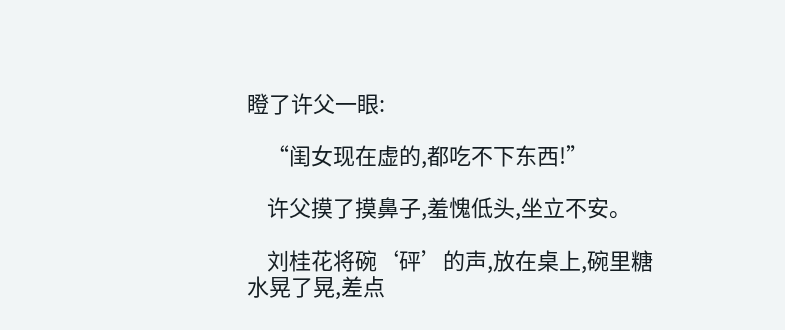瞪了许父一眼:

    “闺女现在虚的,都吃不下东西!”

    许父摸了摸鼻子,羞愧低头,坐立不安。

    刘桂花将碗‘砰’的声,放在桌上,碗里糖水晃了晃,差点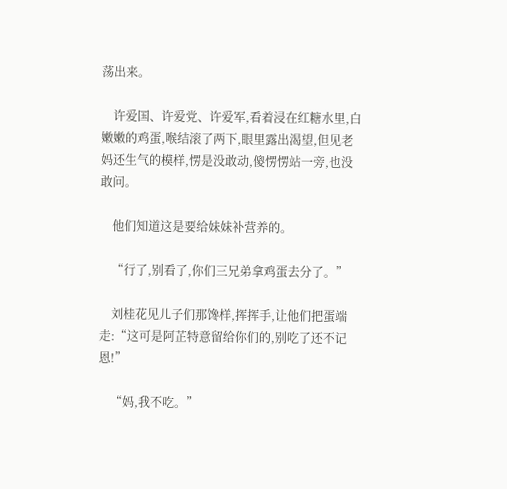荡出来。

    许爱国、许爱党、许爱军,看着浸在红糖水里,白嫩嫩的鸡蛋,喉结滚了两下,眼里露出渴望,但见老妈还生气的模样,愣是没敢动,傻愣愣站一旁,也没敢问。

    他们知道这是要给妹妹补营养的。

    “行了,别看了,你们三兄弟拿鸡蛋去分了。”

    刘桂花见儿子们那馋样,挥挥手,让他们把蛋端走:“这可是阿芷特意留给你们的,别吃了还不记恩!”

    “妈,我不吃。”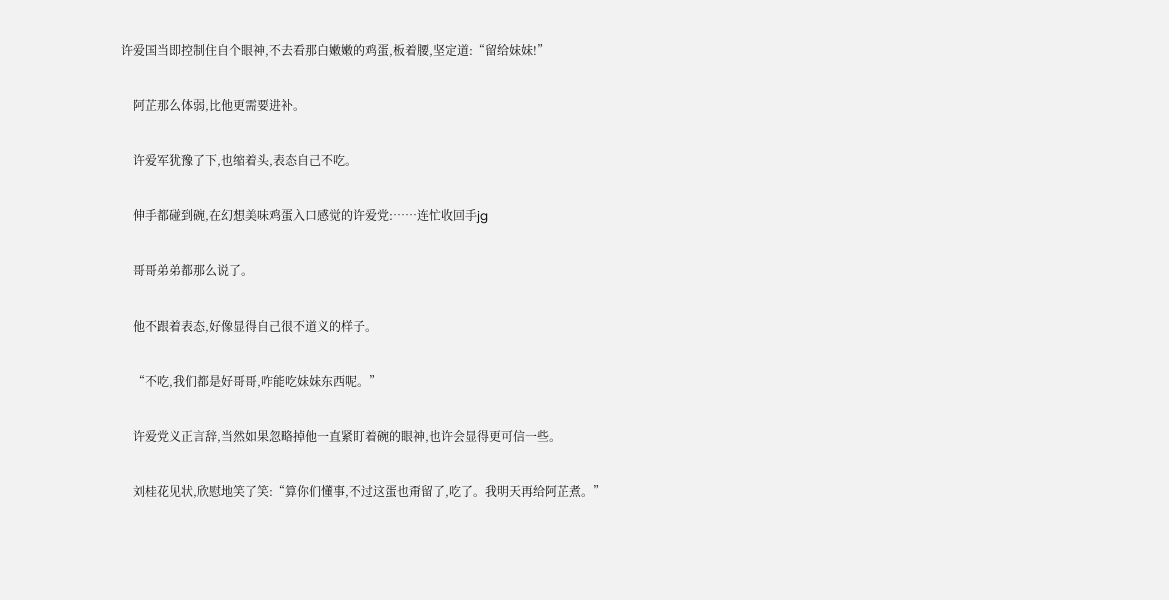许爱国当即控制住自个眼神,不去看那白嫩嫩的鸡蛋,板着腰,坚定道:“留给妹妹!”

    阿芷那么体弱,比他更需要进补。

    许爱军犹豫了下,也缩着头,表态自己不吃。

    伸手都碰到碗,在幻想美味鸡蛋入口感觉的许爱党:……连忙收回手jg

    哥哥弟弟都那么说了。

    他不跟着表态,好像显得自己很不道义的样子。

    “不吃,我们都是好哥哥,咋能吃妹妹东西呢。”

    许爱党义正言辞,当然如果忽略掉他一直紧盯着碗的眼神,也许会显得更可信一些。

    刘桂花见状,欣慰地笑了笑:“算你们懂事,不过这蛋也甭留了,吃了。我明天再给阿芷煮。”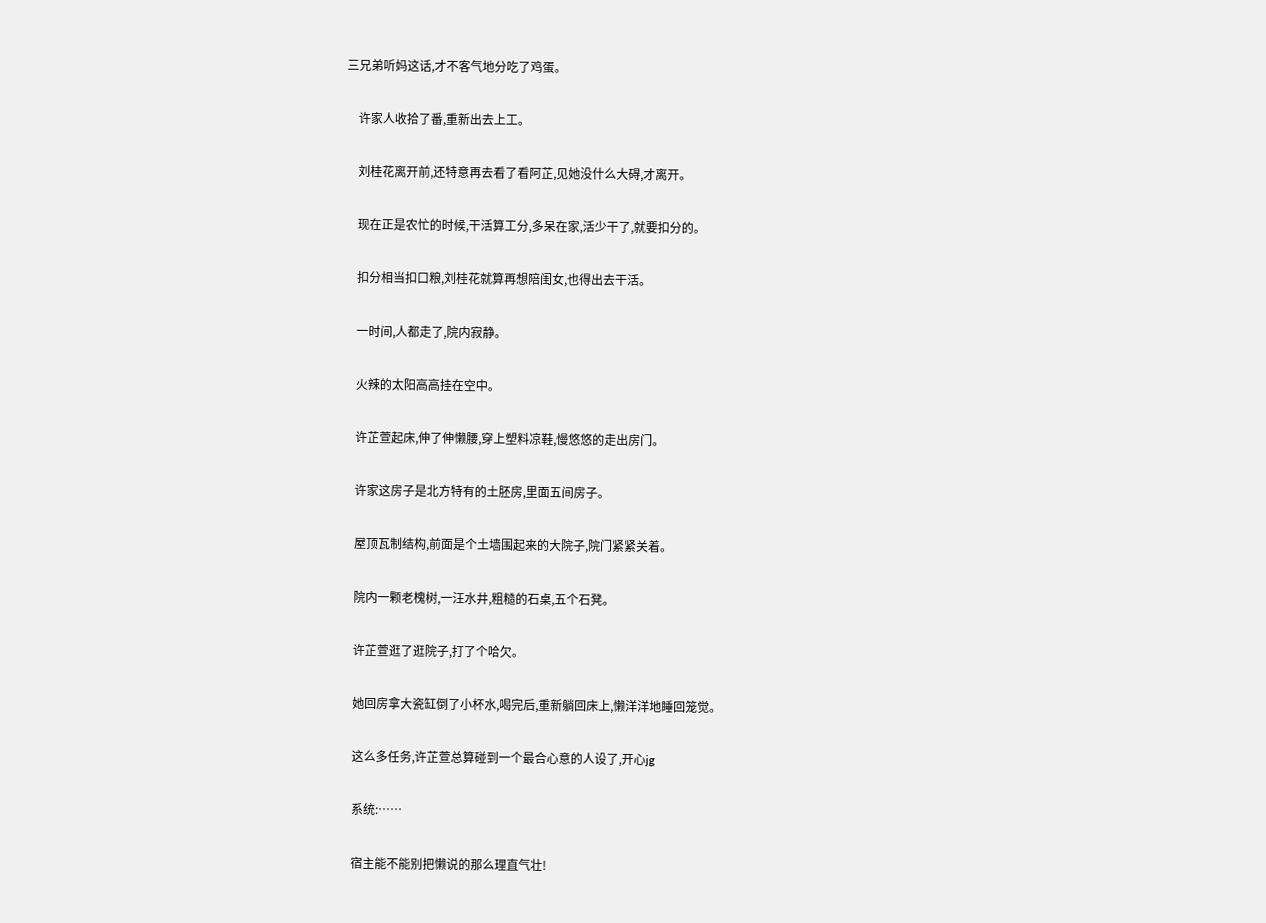三兄弟听妈这话,才不客气地分吃了鸡蛋。

    许家人收拾了番,重新出去上工。

    刘桂花离开前,还特意再去看了看阿芷,见她没什么大碍,才离开。

    现在正是农忙的时候,干活算工分,多呆在家,活少干了,就要扣分的。

    扣分相当扣口粮,刘桂花就算再想陪闺女,也得出去干活。

    一时间,人都走了,院内寂静。

    火辣的太阳高高挂在空中。

    许芷萱起床,伸了伸懒腰,穿上塑料凉鞋,慢悠悠的走出房门。

    许家这房子是北方特有的土胚房,里面五间房子。

    屋顶瓦制结构,前面是个土墙围起来的大院子,院门紧紧关着。

    院内一颗老槐树,一汪水井,粗糙的石桌,五个石凳。

    许芷萱逛了逛院子,打了个哈欠。

    她回房拿大瓷缸倒了小杯水,喝完后,重新躺回床上,懒洋洋地睡回笼觉。

    这么多任务,许芷萱总算碰到一个最合心意的人设了,开心jg

    系统:……

    宿主能不能别把懒说的那么理直气壮!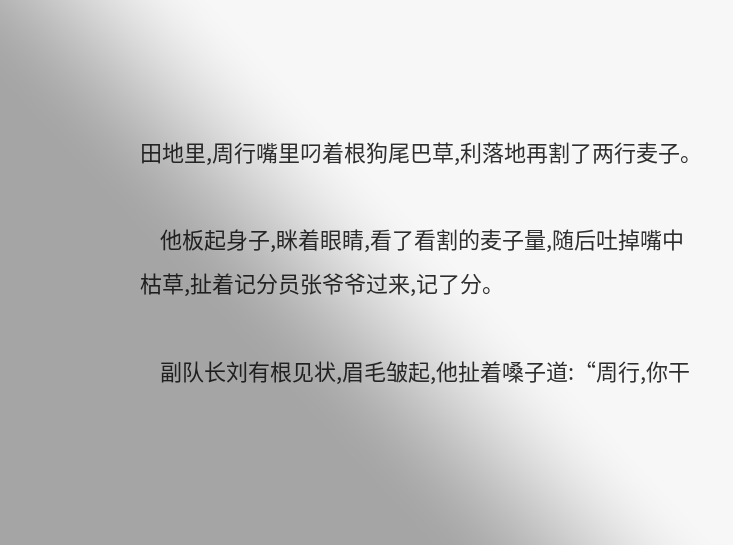田地里,周行嘴里叼着根狗尾巴草,利落地再割了两行麦子。

    他板起身子,眯着眼睛,看了看割的麦子量,随后吐掉嘴中枯草,扯着记分员张爷爷过来,记了分。

    副队长刘有根见状,眉毛皱起,他扯着嗓子道:“周行,你干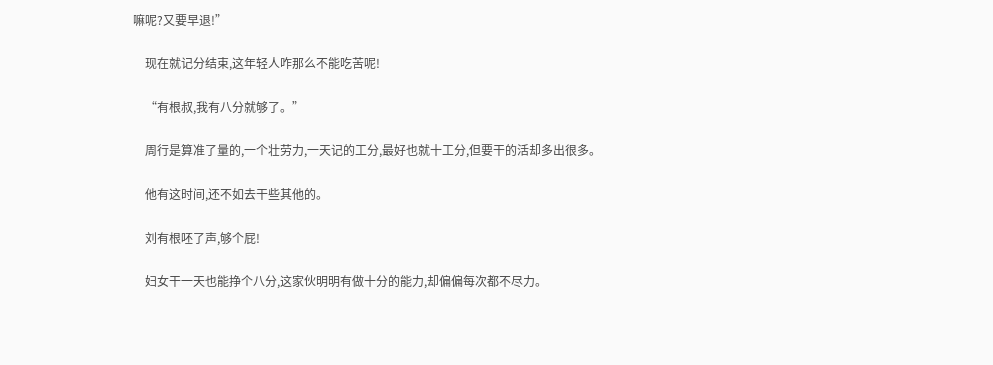嘛呢?又要早退!”

    现在就记分结束,这年轻人咋那么不能吃苦呢!

    “有根叔,我有八分就够了。”

    周行是算准了量的,一个壮劳力,一天记的工分,最好也就十工分,但要干的活却多出很多。

    他有这时间,还不如去干些其他的。

    刘有根呸了声,够个屁!

    妇女干一天也能挣个八分,这家伙明明有做十分的能力,却偏偏每次都不尽力。